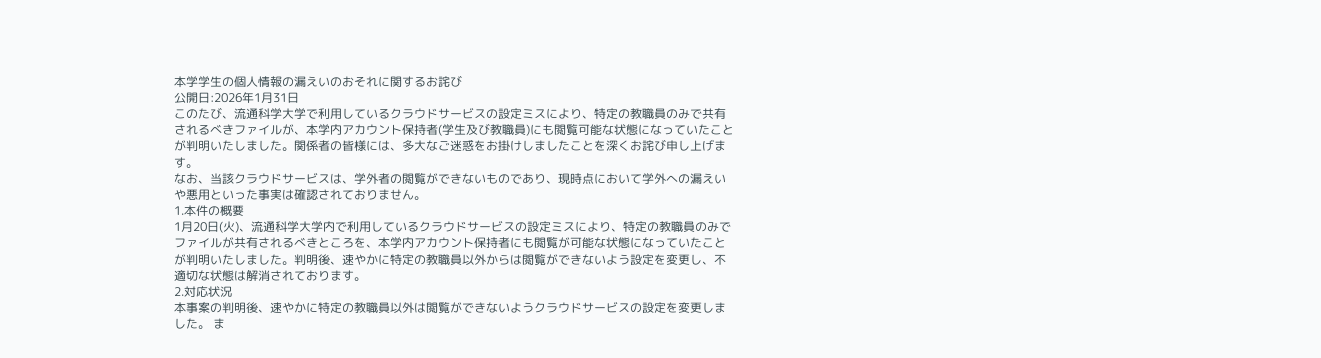本学学生の個人情報の漏えいのおそれに関するお詫び
公開日:2026年1月31日
このたび、流通科学大学で利用しているクラウドサービスの設定ミスにより、特定の教職員のみで共有されるべきファイルが、本学内アカウント保持者(学生及び教職員)にも閲覧可能な状態になっていたことが判明いたしました。関係者の皆様には、多大なご迷惑をお掛けしましたことを深くお詫び申し上げます。
なお、当該クラウドサービスは、学外者の閲覧ができないものであり、現時点において学外への漏えいや悪用といった事実は確認されておりません。
1.本件の概要
1月20日(火)、流通科学大学内で利用しているクラウドサービスの設定ミスにより、特定の教職員のみでファイルが共有されるべきところを、本学内アカウント保持者にも閲覧が可能な状態になっていたことが判明いたしました。判明後、速やかに特定の教職員以外からは閲覧ができないよう設定を変更し、不適切な状態は解消されております。
2.対応状況
本事案の判明後、速やかに特定の教職員以外は閲覧ができないようクラウドサービスの設定を変更しました。 ま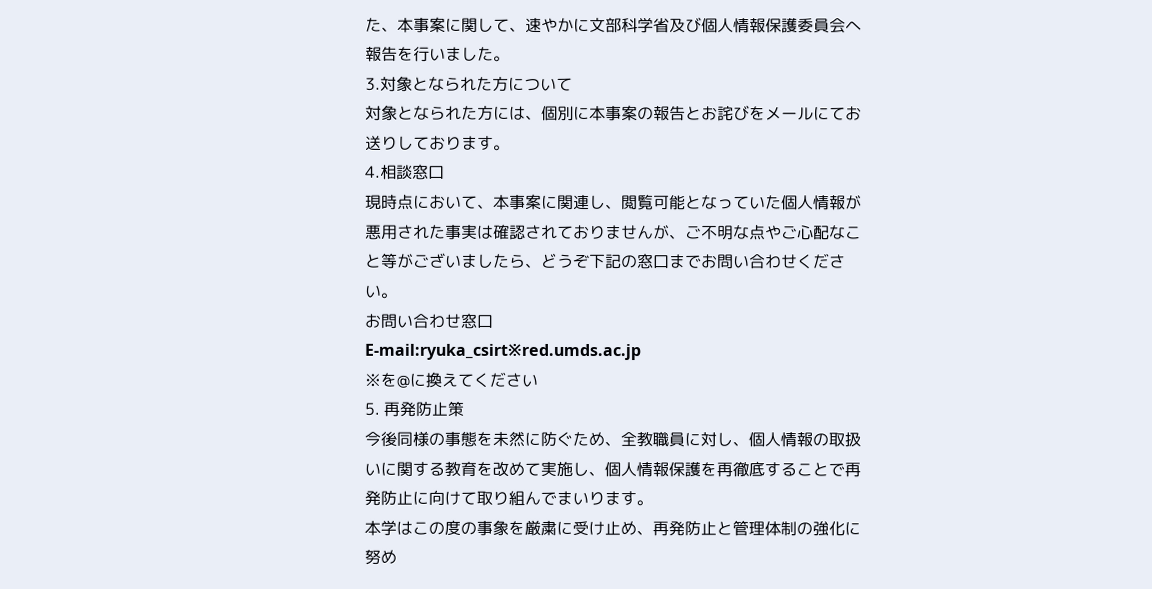た、本事案に関して、速やかに文部科学省及び個人情報保護委員会へ報告を行いました。
3.対象となられた方について
対象となられた方には、個別に本事案の報告とお詫びをメールにてお送りしております。
4.相談窓口
現時点において、本事案に関連し、閲覧可能となっていた個人情報が悪用された事実は確認されておりませんが、ご不明な点やご心配なこと等がございましたら、どうぞ下記の窓口までお問い合わせください。
お問い合わせ窓口
E-mail:ryuka_csirt※red.umds.ac.jp
※を@に換えてください
5. 再発防止策
今後同様の事態を未然に防ぐため、全教職員に対し、個人情報の取扱いに関する教育を改めて実施し、個人情報保護を再徹底することで再発防止に向けて取り組んでまいります。
本学はこの度の事象を厳粛に受け止め、再発防止と管理体制の強化に努め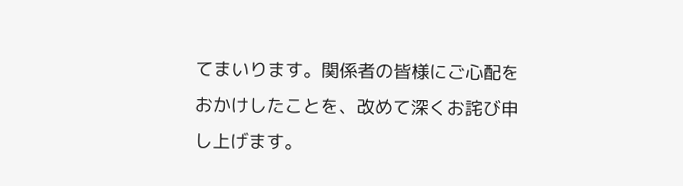てまいります。関係者の皆様にご心配をおかけしたことを、改めて深くお詫び申し上げます。